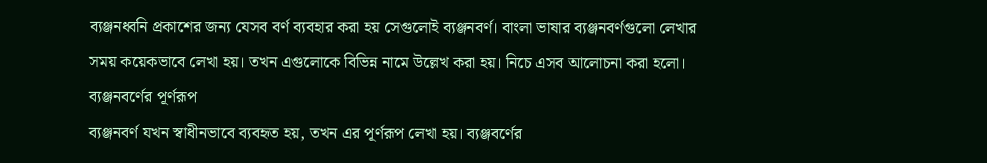ব্যঞ্জনধ্বনি প্রকাশের জন্য যেসব বর্ণ ব্যবহার করা হয় সেগুলোই ব্যঞ্জনবর্ণ। বাংলা ভাষার ব্যঞ্জনবর্ণগুলো লেখার সময় কয়েকভাবে লেখা হয়। তখন এগুলোকে বিভিন্ন নামে উল্লেখ করা হয়। নিচে এসব আলোচনা করা হলো।
ব্যঞ্জনবর্ণের পূর্ণরূপ
ব্যঞ্জনবর্ণ যখন স্বাধীনভাবে ব্যবহৃত হয়, তখন এর পূর্ণরূপ লেখা হয়। ব্যঞ্জবর্ণের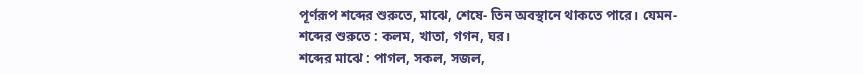পূর্ণরূপ শব্দের শুরুতে, মাঝে, শেষে- তিন অবস্থানে থাকতে পারে। যেমন-
শব্দের শুরুতে : কলম, খাতা, গগন, ঘর।
শব্দের মাঝে : পাগল, সকল, সজল,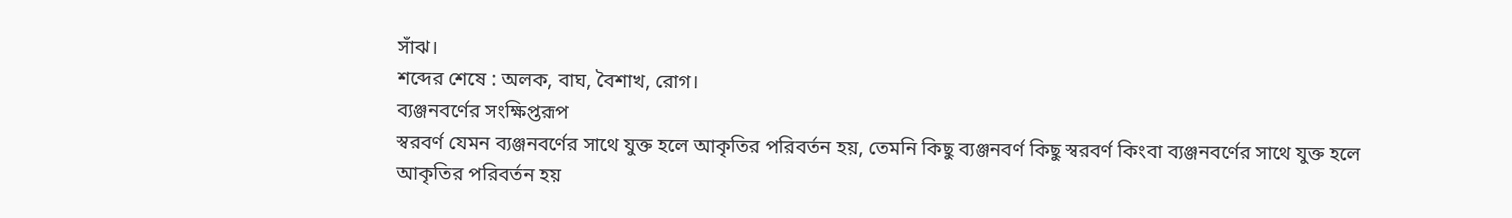সাঁঝ।
শব্দের শেষে : অলক, বাঘ, বৈশাখ, রোগ।
ব্যঞ্জনবর্ণের সংক্ষিপ্তরূপ
স্বরবর্ণ যেমন ব্যঞ্জনবর্ণের সাথে যুক্ত হলে আকৃতির পরিবর্তন হয়, তেমনি কিছু ব্যঞ্জনবর্ণ কিছু স্বরবর্ণ কিংবা ব্যঞ্জনবর্ণের সাথে যুক্ত হলে আকৃতির পরিবর্তন হয়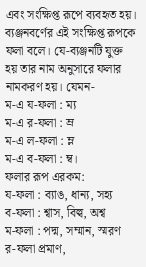এবং সংক্ষিপ্ত রূপে ব্যবহৃত হয়। ব্যঞ্জনবর্ণের এই সংক্ষিপ্ত রূপকে ফলা বলে। যে-ব্যঞ্জনটি যুক্ত হয় তার নাম অনুসারে ফলার নামকরণ হয়। যেমন-
ম-এ য-ফলা : ম্য
ম-এ র-ফলা : ম্র
ম-এ ল-ফলা : ম্ল
ম-এ ব-ফলা : ম্ব।
ফলার রূপ এরকম:
য-ফলা : ব্যাঙ, ধান্য, সহ্য
ব-ফলা : শ্বাস, বিল্ব, অশ্ব
ম-ফলা : পদ্ম, সম্মান, স্মরণ
র-ফলা প্রমাণ,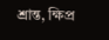শ্রান্ত, ক্ষিপ্র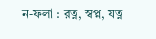ন-ফলা : রত্ন, স্বপ্ন, যত্ন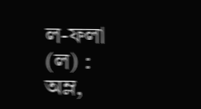ল-ফলা (ল) : অম্ল,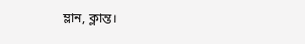ম্লান, ক্লান্ত।